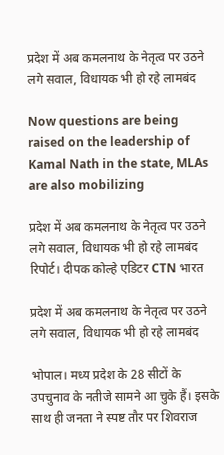प्रदेश में अब कमलनाथ के नेतृत्व पर उठने लगे सवाल, विधायक भी हो रहे लामबंद

Now questions are being raised on the leadership of Kamal Nath in the state, MLAs are also mobilizing

प्रदेश में अब कमलनाथ के नेतृत्व पर उठने लगे सवाल, विधायक भी हो रहे लामबंद
रिपोर्ट। दीपक कोल्हे एडिटर CTN भारत

प्रदेश में अब कमलनाथ के नेतृत्व पर उठने लगे सवाल, विधायक भी हो रहे लामबंद

भोपाल। मध्य प्रदेश के 28 सीटों के उपचुनाव के नतीजे सामने आ चुके हैं। इसके साथ ही जनता ने स्पष्ट तौर पर शिवराज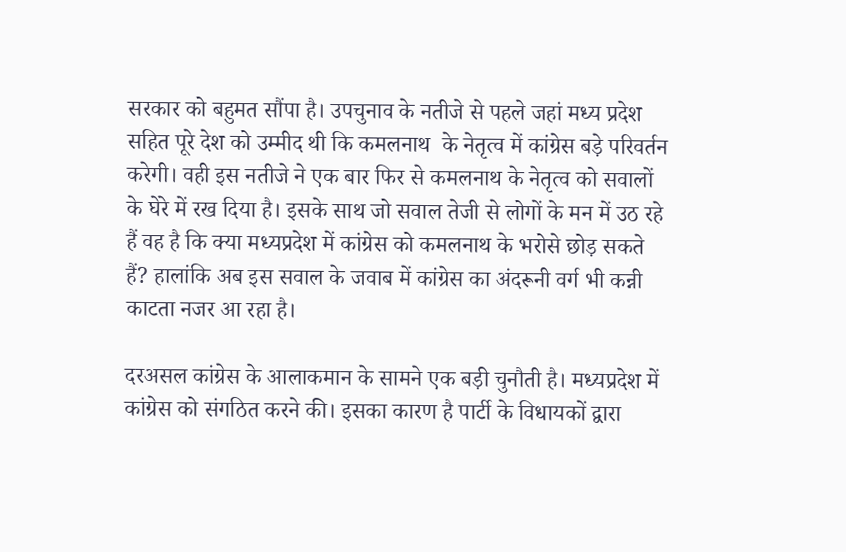सरकार को बहुमत सौंपा है। उपचुनाव के नतीजे से पहले जहां मध्य प्रदेश सहित पूरे देश को उम्मीद थी कि कमलनाथ  के नेतृत्व में कांग्रेस बड़े परिवर्तन करेगी। वही इस नतीजे ने एक बार फिर से कमलनाथ के नेतृत्व को सवालों के घेरे में रख दिया है। इसके साथ जो सवाल तेजी से लोगों के मन में उठ रहे हैं वह है कि क्या मध्यप्रदेश में कांग्रेस को कमलनाथ के भरोसे छोड़ सकते हैं? हालांकि अब इस सवाल के जवाब में कांग्रेस का अंदरूनी वर्ग भी कन्नी काटता नजर आ रहा है।

दरअसल कांग्रेस के आलाकमान के सामने एक बड़ी चुनौती है। मध्यप्रदेश में कांग्रेस को संगठित करने की। इसका कारण है पार्टी के विधायकों द्वारा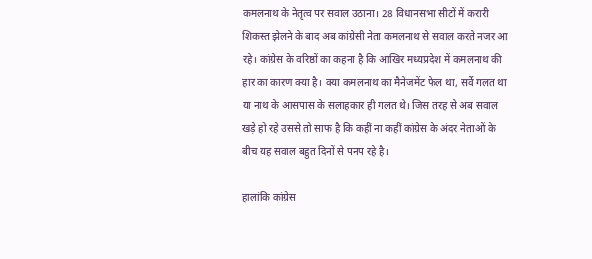कमलनाथ के नेतृत्व पर सवाल उठाना। 28 विधानसभा सीटों में करारी शिकस्त झेलने के बाद अब कांग्रेसी नेता कमलनाथ से सवाल करते नजर आ रहे। कांग्रेस के वरिष्ठों का कहना है कि आखिर मध्यप्रदेश में कमलनाथ की हार का कारण क्या है। क्या कमलनाथ का मैनेजमेंट फेल था, सर्वे गलत था या नाथ के आसपास के सलाहकार ही गलत थे। जिस तरह से अब सवाल खड़े हो रहे उससे तो साफ है कि कहीं ना कहीं कांग्रेस के अंदर नेताओं के बीच यह सवाल बहुत दिनों से पनप रहे है।

हालांकि कांग्रेस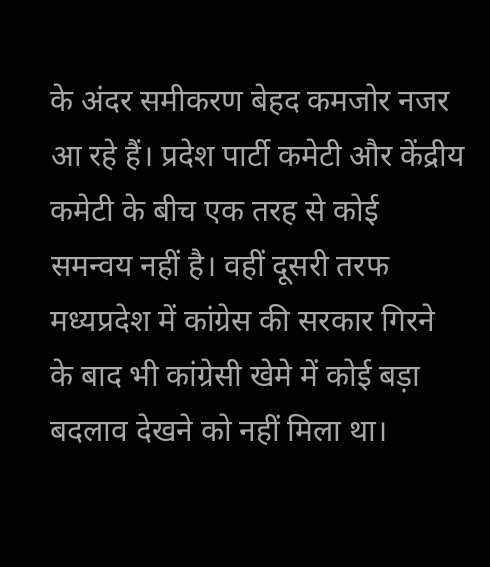के अंदर समीकरण बेहद कमजोर नजर आ रहे हैं। प्रदेश पार्टी कमेटी और केंद्रीय कमेटी के बीच एक तरह से कोई समन्वय नहीं है। वहीं दूसरी तरफ मध्यप्रदेश में कांग्रेस की सरकार गिरने के बाद भी कांग्रेसी खेमे में कोई बड़ा बदलाव देखने को नहीं मिला था।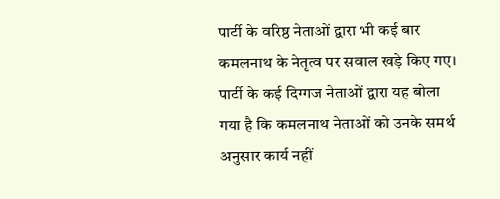पार्टी के वरिष्ठ नेताओं द्वारा भी कई बार कमलनाथ के नेतृत्व पर सवाल खड़े किए गए। पार्टी के कई दिग्गज नेताओं द्वारा यह बोला गया है कि कमलनाथ नेताओं को उनके समर्थ अनुसार कार्य नहीं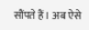सौंपते हैं। अब ऐसे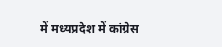में मध्यप्रदेश में कांग्रेस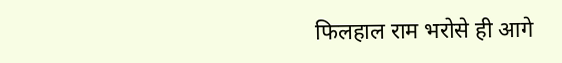फिलहाल राम भरोसे ही आगे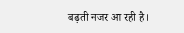बढ़ती नजर आ रही है।